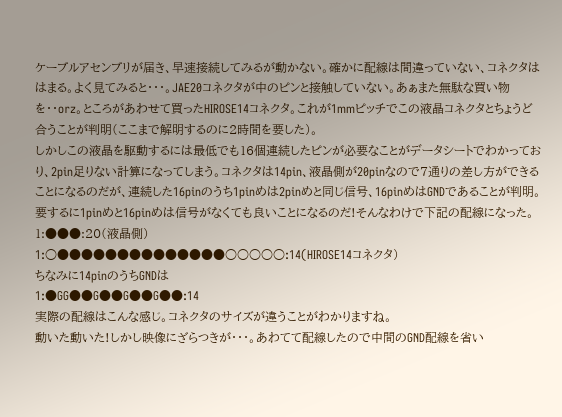ケーブルアセンブリが届き、早速接続してみるが動かない。確かに配線は間違っていない、コネクタははまる。よく見てみると・・・。JAE20コネクタが中のピンと接触していない。あぁまた無駄な買い物を・・orz。ところがあわせて買ったHIROSE14コネクタ。これが1mmピッチでこの液晶コネクタとちょうど合うことが判明(ここまで解明するのに2時間を要した)。
しかしこの液晶を駆動するには最低でも16個連続したピンが必要なことがデータシートでわかっており、2pin足りない計算になってしまう。コネクタは14pin、液晶側が20pinなので7通りの差し方ができることになるのだが、連続した16pinのうち1pinめは2pinめと同じ信号、16pinめはGNDであることが判明。要するに1pinめと16pinめは信号がなくても良いことになるのだ!そんなわけで下記の配線になった。
1:●●●:20(液晶側)
1:○●●●●●●●●●●●●●●○○○○○:14(HIROSE14コネクタ)
ちなみに14pinのうちGNDは
1:●GG●●G●●G●●G●●:14
実際の配線はこんな感じ。コネクタのサイズが違うことがわかりますね。
動いた動いた!しかし映像にざらつきが・・・。あわてて配線したので中間のGND配線を省い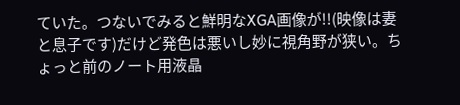ていた。つないでみると鮮明なXGA画像が!!(映像は妻と息子です)だけど発色は悪いし妙に視角野が狭い。ちょっと前のノート用液晶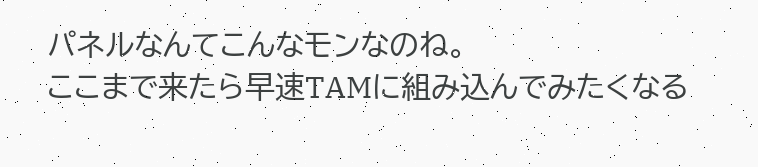パネルなんてこんなモンなのね。
ここまで来たら早速TAMに組み込んでみたくなる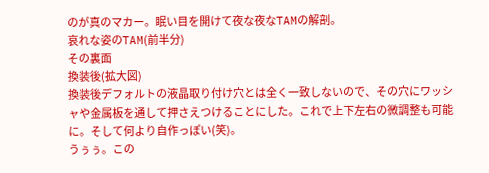のが真のマカー。眠い目を開けて夜な夜なTAMの解剖。
哀れな姿のTAM(前半分)
その裏面
換装後(拡大図)
換装後デフォルトの液晶取り付け穴とは全く一致しないので、その穴にワッシャや金属板を通して押さえつけることにした。これで上下左右の微調整も可能に。そして何より自作っぽい(笑)。
うぅぅ。この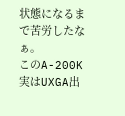状態になるまで苦労したなぁ。
このA-200K実はUXGA出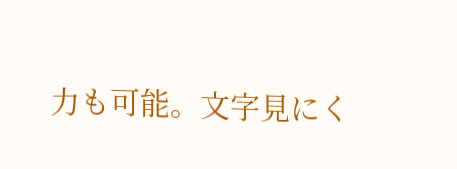力も可能。文字見にく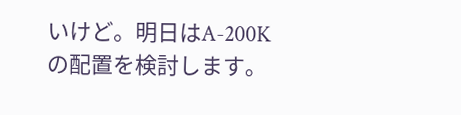いけど。明日はA-200Kの配置を検討します。